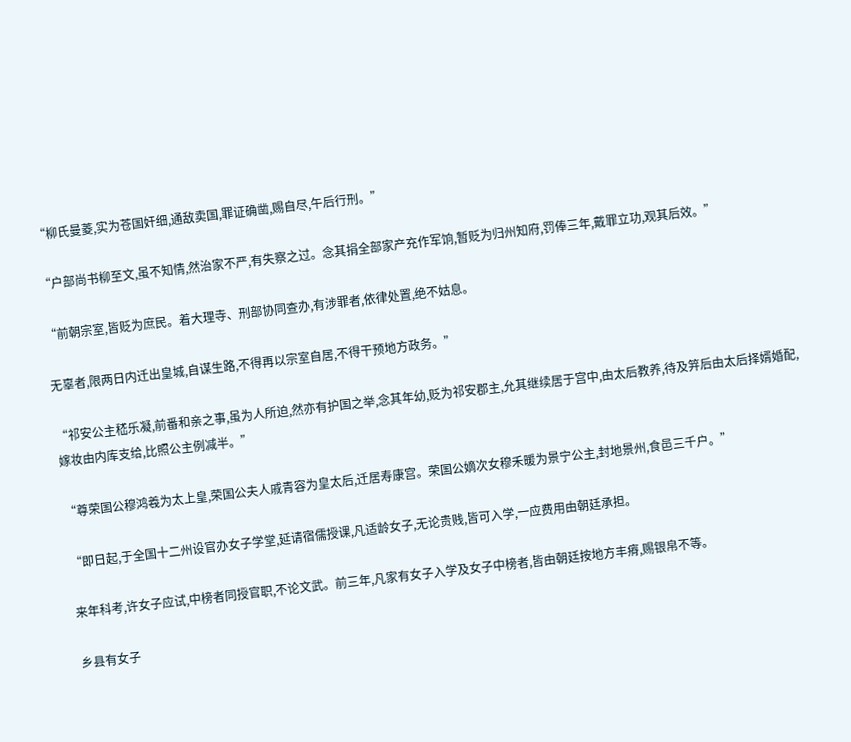“柳氏曼菱,实为苍国奸细,通敌卖国,罪证确凿,赐自尽,午后行刑。”

“户部尚书柳至文,虽不知情,然治家不严,有失察之过。念其捐全部家产充作军饷,暂贬为归州知府,罚俸三年,戴罪立功,观其后效。”

“前朝宗室,皆贬为庶民。着大理寺、刑部协同查办,有涉罪者,依律处置,绝不姑息。

无辜者,限两日内迁出皇城,自谋生路,不得再以宗室自居,不得干预地方政务。”

“祁安公主嵇乐凝,前番和亲之事,虽为人所迫,然亦有护国之举,念其年幼,贬为祁安郡主,允其继续居于宫中,由太后教养,待及笄后由太后择婿婚配,嫁妆由内库支给,比照公主例减半。”

“尊荣国公穆鸿羲为太上皇,荣国公夫人戚青容为皇太后,迁居寿康宫。荣国公嫡次女穆禾暖为景宁公主,封地景州,食邑三千户。”

“即日起,于全国十二州设官办女子学堂,延请宿儒授课,凡适龄女子,无论贵贱,皆可入学,一应费用由朝廷承担。

来年科考,许女子应试,中榜者同授官职,不论文武。前三年,凡家有女子入学及女子中榜者,皆由朝廷按地方丰瘠,赐银帛不等。

乡县有女子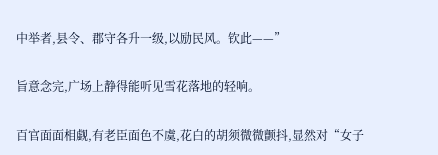中举者,县令、郡守各升一级,以励民风。钦此——”

旨意念完,广场上静得能听见雪花落地的轻响。

百官面面相觑,有老臣面色不虞,花白的胡须微微颤抖,显然对“女子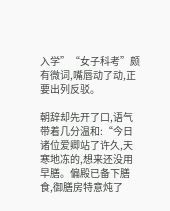入学”“女子科考”颇有微词,嘴唇动了动,正要出列反驳。

朝辞却先开了口,语气带着几分温和:“今日诸位爱卿站了许久,天寒地冻的,想来还没用早膳。偏殿已备下膳食,御膳房特意炖了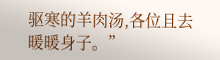驱寒的羊肉汤,各位且去暖暖身子。”